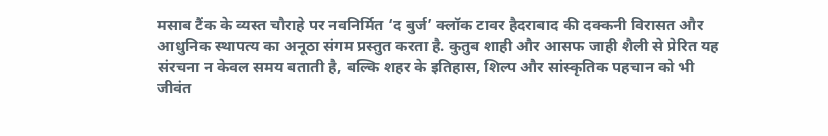मसाब टैंक के व्यस्त चौराहे पर नवनिर्मित ‘द बुर्ज’ क्लॉक टावर हैदराबाद की दक्कनी विरासत और आधुनिक स्थापत्य का अनूठा संगम प्रस्तुत करता है. कुतुब शाही और आसफ जाही शैली से प्रेरित यह संरचना न केवल समय बताती है, बल्कि शहर के इतिहास, शिल्प और सांस्कृतिक पहचान को भी जीवंत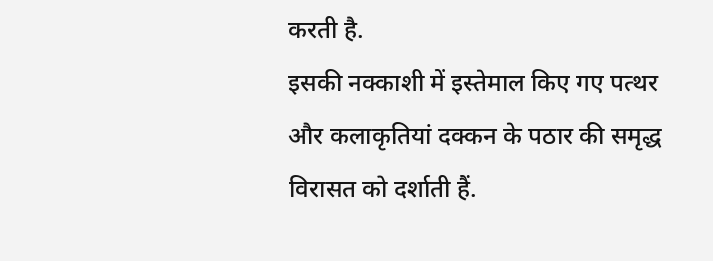करती है.
इसकी नक्काशी में इस्तेमाल किए गए पत्थर और कलाकृतियां दक्कन के पठार की समृद्ध विरासत को दर्शाती हैं.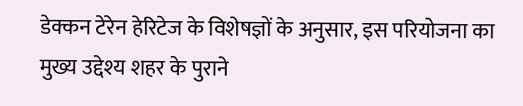डेक्कन टेरेन हेरिटेज के विशेषज्ञों के अनुसार, इस परियोजना का मुख्य उद्देश्य शहर के पुराने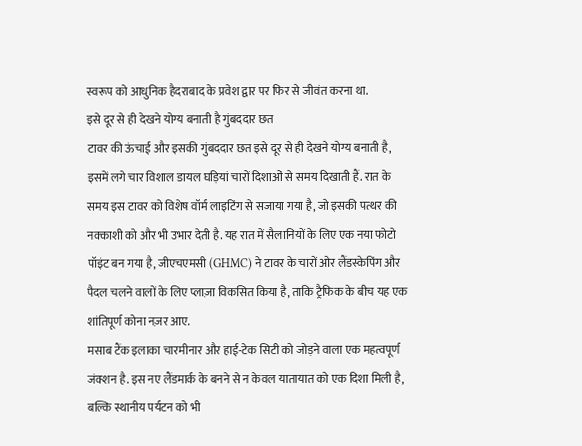स्वरूप को आधुनिक हैदराबाद के प्रवेश द्वार पर फिर से जीवंत करना था.
इसे दूर से ही देखने योग्य बनाती है गुंबददार छत
टावर की ऊंचाई और इसकी गुंबददार छत इसे दूर से ही देखने योग्य बनाती है, इसमें लगे चार विशाल डायल घड़ियां चारों दिशाओं से समय दिखाती हैं. रात के समय इस टावर को विशेष वॉर्म लाइटिंग से सजाया गया है, जो इसकी पत्थर की नक्काशी को और भी उभार देती है. यह रात में सैलानियों के लिए एक नया फोटो पॉइंट बन गया है, जीएचएमसी (GHMC) ने टावर के चारों ओर लैंडस्केपिंग और पैदल चलने वालों के लिए प्लाज़ा विकसित किया है, ताकि ट्रैफिक के बीच यह एक शांतिपूर्ण कोना नज़र आए.
मसाब टैंक इलाका चारमीनार और हाई-टेक सिटी को जोड़ने वाला एक महत्वपूर्ण जंक्शन है. इस नए लैंडमार्क के बनने से न केवल यातायात को एक दिशा मिली है, बल्कि स्थानीय पर्यटन को भी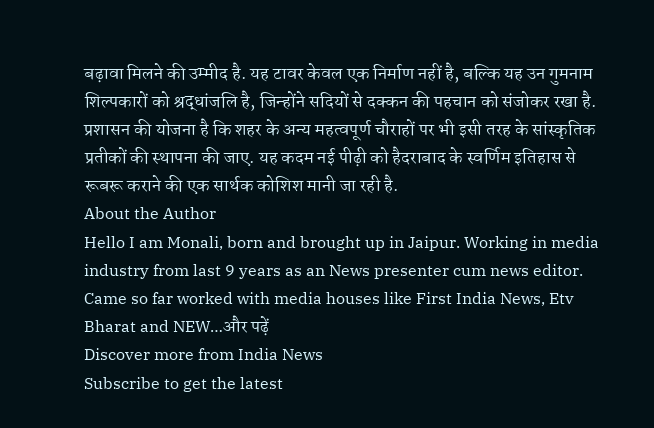बढ़ावा मिलने की उम्मीद है. यह टावर केवल एक निर्माण नहीं है, बल्कि यह उन गुमनाम शिल्पकारों को श्रद्धांजलि है, जिन्होंने सदियों से दक्कन की पहचान को संजोकर रखा है. प्रशासन की योजना है कि शहर के अन्य महत्वपूर्ण चौराहों पर भी इसी तरह के सांस्कृतिक प्रतीकों की स्थापना की जाए. यह कदम नई पीढ़ी को हैदराबाद के स्वर्णिम इतिहास से रूबरू कराने की एक सार्थक कोशिश मानी जा रही है.
About the Author
Hello I am Monali, born and brought up in Jaipur. Working in media industry from last 9 years as an News presenter cum news editor. Came so far worked with media houses like First India News, Etv Bharat and NEW…और पढ़ें
Discover more from India News
Subscribe to get the latest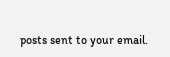posts sent to your email.